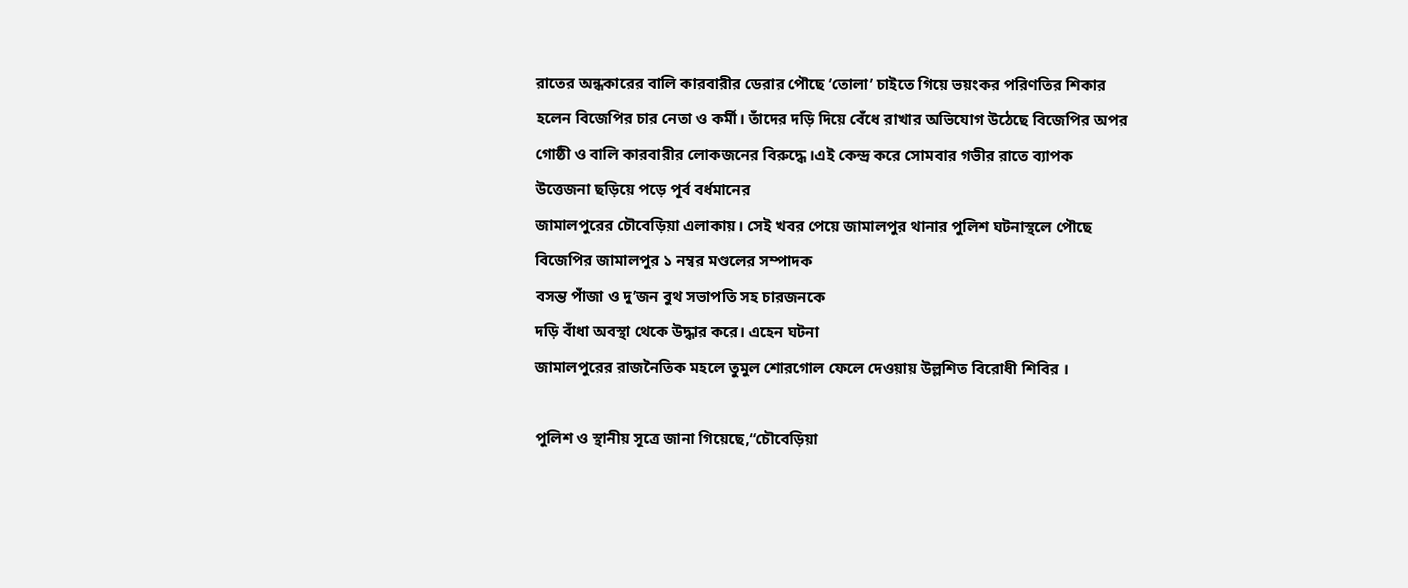রাতের অন্ধকারের বালি কারবারীর ডেরার পৌছে ’তোলা’ চাইতে গিয়ে ভয়ংকর পরিণতির শিকার হলেন বিজেপির চার নেতা ও কর্মী। তাঁদের দড়ি দিয়ে বেঁধে রাখার অভিযোগ উঠেছে বিজেপির অপর গোষ্ঠী ও বালি কারবারীর লোকজনের বিরুদ্ধে।এই কেন্দ্র করে সোমবার গভীর রাতে ব্যাপক উত্তেজনা ছড়িয়ে পড়ে পূর্ব বর্ধমানের
জামালপুরের চৌবেড়িয়া এলাকায়। সেই খবর পেয়ে জামালপুর থানার পুলিশ ঘটনাস্থলে পৌছে
বিজেপির জামালপুর ১ নম্বর মণ্ডলের সম্পাদক
বসন্ত পাঁজা ও দু’জন বুথ সভাপতি সহ চারজনকে
দড়ি বাঁধা অবস্থা থেকে উদ্ধার করে। এহেন ঘটনা
জামালপুরের রাজনৈতিক মহলে তুমুল শোরগোল ফেলে দেওয়ায় উল্লশিত বিরোধী শিবির ।

পুলিশ ও স্থানীয় সূত্রে জানা গিয়েছে,“চৌবেড়িয়া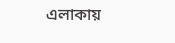এলাকায়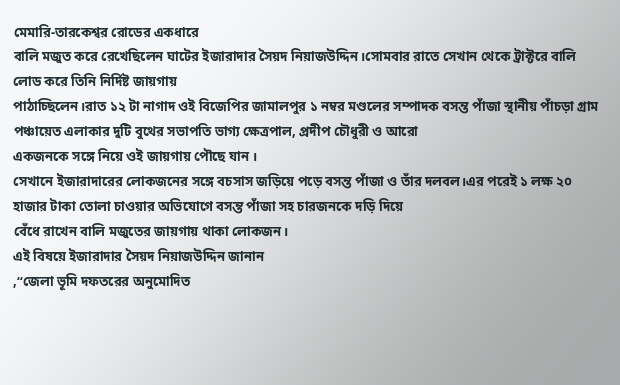মেমারি-তারকেশ্বর রোডের একধারে
বালি মজুত করে রেখেছিলেন ঘাটের ইজারাদার সৈয়দ নিয়াজউদ্দিন।সোমবার রাতে সেখান থেকে ট্রাক্টরে বালি লোড করে তিনি নির্দিষ্ট জায়গায়
পাঠাচ্ছিলেন।রাত ১২ টা নাগাদ ওই বিজেপির জামালপুর ১ নম্বর মণ্ডলের সম্পাদক বসন্ত পাঁজা স্থানীয় পাঁচড়া গ্রাম পঞ্চায়েত এলাকার দুটি বুথের সভাপতি ভাগ্য ক্ষেত্রপাল, প্রদীপ চৌধুরী ও আরো
একজনকে সঙ্গে নিয়ে ওই জায়গায় পৌছে যান ।
সেখানে ইজারাদারের লোকজনের সঙ্গে বচসাস জড়িয়ে পড়ে বসন্ত পাঁজা ও তাঁর দলবল।এর পরেই ১ লক্ষ ২০ হাজার টাকা তোলা চাওয়ার অভিযোগে বসন্ত পাঁজা সহ চারজনকে দড়ি দিয়ে
বেঁধে রাখেন বালি মজুতের জায়গায় থাকা লোকজন।
এই বিষয়ে ইজারাদার সৈয়দ নিয়াজউদ্দিন জানান
,“জেলা ভূমি দফতরের অনুমোদিত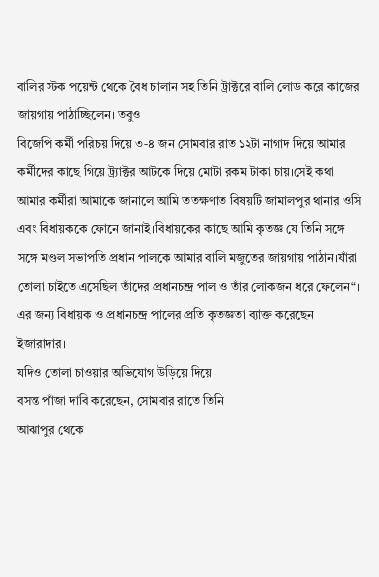বালির স্টক পয়েন্ট থেকে বৈধ চালান সহ তিনি ট্রাক্টরে বালি লোড করে কাজের জায়গায় পাঠাচ্ছিলেন। তবুও
বিজেপি কর্মী পরিচয় দিয়ে ৩-৪ জন সোমবার রাত ১২টা নাগাদ দিয়ে আমার কর্মীদের কাছে গিয়ে ট্র্যাক্টর আটকে দিয়ে মোটা রকম টাকা চায়।সেই কথা আমার কর্মীরা আমাকে জানালে আমি ততক্ষণাত বিষয়টি জামালপুর থানার ওসি এবং বিধায়ককে ফোনে জানাই।বিধায়কের কাছে আমি কৃতজ্ঞ যে তিনি সঙ্গে সঙ্গে মণ্ডল সভাপতি প্রধান পালকে আমার বালি মজুতের জায়গায় পাঠান।যাঁরা তোলা চাইতে এসেছিল তাঁদের প্রধানচন্দ্র পাল ও তাঁর লোকজন ধরে ফেলেন“। এর জন্য বিধায়ক ও প্রধানচন্দ্র পালের প্রতি কৃতজ্ঞতা ব্যাক্ত করেছেন ইজারাদার।
যদিও তোলা চাওয়ার অভিযোগ উড়িয়ে দিয়ে
বসন্ত পাঁজা দাবি করেছেন, সোমবার রাতে তিনি
আঝাপুর থেকে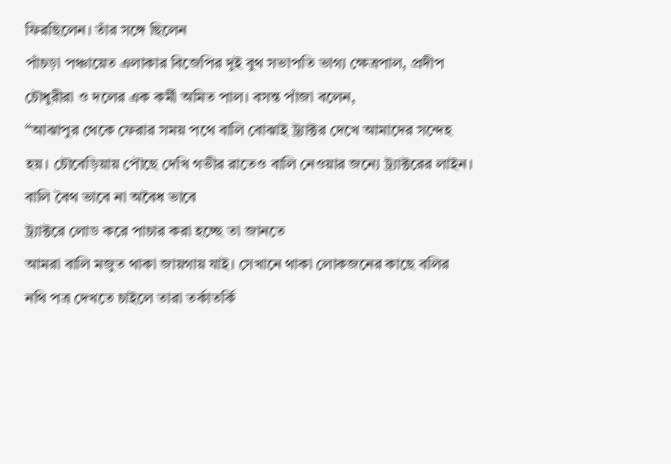ফিরছিলেন। তাঁর সঙ্গে ছিলেন
পাঁচড়া পঞ্চায়েত এলাকার বিজেপির দুই বুথ সভাপতি ভাগ্য ক্ষেত্রপাল, প্রদীপ চৌধুরীরা ও দলের এক কর্মী অমিত পাল। বসন্ত পাঁজা বলেন,
“আঝাপুর থেকে ফেরার সময় পথে বালি বোঝাই ট্র্যাক্টর দেখে আমাদের সন্দেহ হয়। চৌবেড়িয়ায় পৌছে দেখি গভীর রাতেও বালি নেওয়ার জন্যে ট্র্যাক্টরের লাইন। বালি বৈথ ভাবে না অবৈধ ভাবে
ট্র্যাক্টরে লোড করে পাচার করা হচ্ছে তা জানতে
আমরা বালি মজুত থাকা জায়গায় যাই। সেখানে থাকা লোকজনের কাছে বলির নথি পত্র দেখতে চাইলে তারা তর্কাতর্কি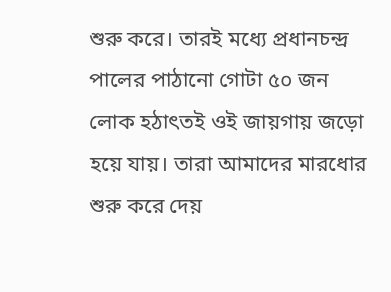শুরু করে। তারই মধ্যে প্রধানচন্দ্র পালের পাঠানো গোটা ৫০ জন লোক হঠাৎতই ওই জায়গায় জড়ো হয়ে যায়। তারা আমাদের মারধোর শুরু করে দেয়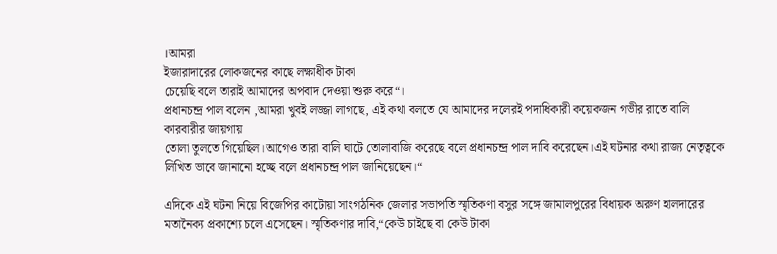।আমরা
ইজারাদারের লোকজনের কাছে লক্ষাধীক টাকা
চেয়েছি বলে তারাই আমাদের অপবাদ দেওয়া শুরু করে“।
প্রধানচন্দ্র পাল বলেন ,আমরা খুবই লজ্জা লাগছে, এই কথা বলতে যে আমাদের দলেরই পদাধিকারী কয়েকজন গভীর রাতে বালি কারবারীর জায়গায়
তোলা তুলতে গিয়েছিল।আগেও তারা বালি ঘাটে তোলাবাজি করেছে বলে প্রধানচন্দ্র পাল দাবি করেছেন।এই ঘটনার কথা রাজ্য নেতৃত্বকে লিখিত ভাবে জানানো হচ্ছে বলে প্রধানচন্দ্র পাল জানিয়েছেন।“

এদিকে এই ঘটনা নিয়ে বিজেপির কাটোয়া সাংগঠনিক জেলার সভাপতি স্মৃতিকণা বসুর সঙ্গে জামালপুরের বিধায়ক অরুণ হালদারের মতানৈক্য প্রকাশ্যে চলে এসেছেন। স্মৃতিকণার দাবি,“কেউ চাইছে বা কেউ টাকা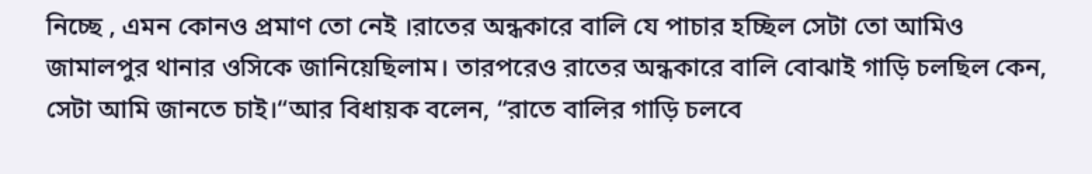নিচ্ছে , এমন কোনও প্রমাণ তো নেই ।রাতের অন্ধকারে বালি যে পাচার হচ্ছিল সেটা তো আমিও জামালপুর থানার ওসিকে জানিয়েছিলাম। তারপরেও রাতের অন্ধকারে বালি বোঝাই গাড়ি চলছিল কেন, সেটা আমি জানতে চাই।“আর বিধায়ক বলেন, “রাতে বালির গাড়ি চলবে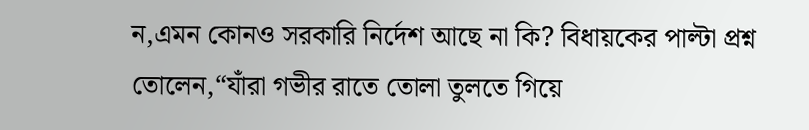ন,এমন কোনও সরকারি নির্দেশ আছে না কি? বিধায়কের পাল্টা প্রশ্ন তোলেন,“যাঁরা গভীর রাতে তোলা তুলতে গিয়ে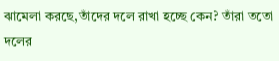ঝামেলা করছে,তাঁদের দলে রাখা হচ্ছে কেন? তাঁরা ততো দলের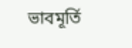ভাবমূর্তি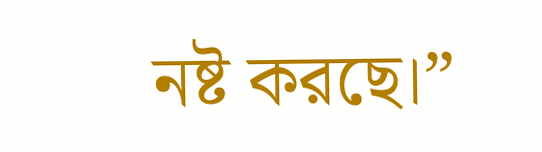নষ্ট করছে।”